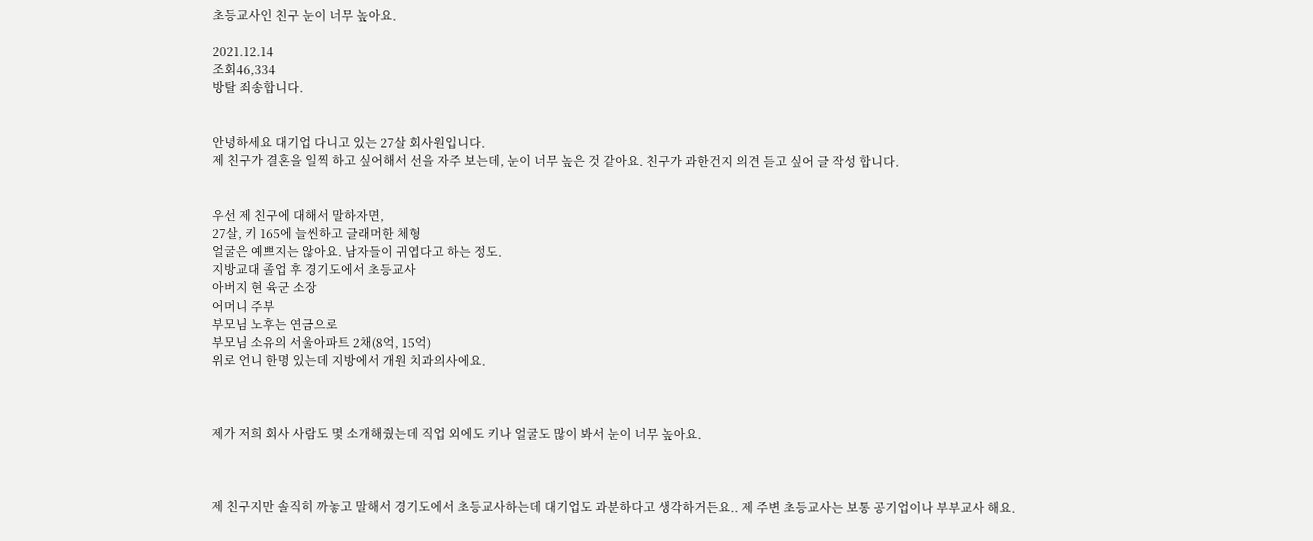초등교사인 친구 눈이 너무 높아요.

2021.12.14
조회46,334
방탈 죄송합니다.


안녕하세요 대기업 다니고 있는 27살 회사원입니다.
제 친구가 결혼을 일찍 하고 싶어해서 선을 자주 보는데, 눈이 너무 높은 것 같아요. 친구가 과한건지 의견 듣고 싶어 글 작성 합니다.


우선 제 친구에 대해서 말하자면,
27살, 키 165에 늘씬하고 글래머한 체형
얼굴은 예쁘지는 않아요. 남자들이 귀엽다고 하는 정도.
지방교대 졸업 후 경기도에서 초등교사
아버지 현 육군 소장
어머니 주부
부모님 노후는 연금으로
부모님 소유의 서울아파트 2채(8억, 15억)
위로 언니 한명 있는데 지방에서 개원 치과의사에요.



제가 저희 회사 사람도 몇 소개해줬는데 직업 외에도 키나 얼굴도 많이 봐서 눈이 너무 높아요.



제 친구지만 솔직히 까놓고 말해서 경기도에서 초등교사하는데 대기업도 과분하다고 생각하거든요.. 제 주변 초등교사는 보통 공기업이나 부부교사 해요.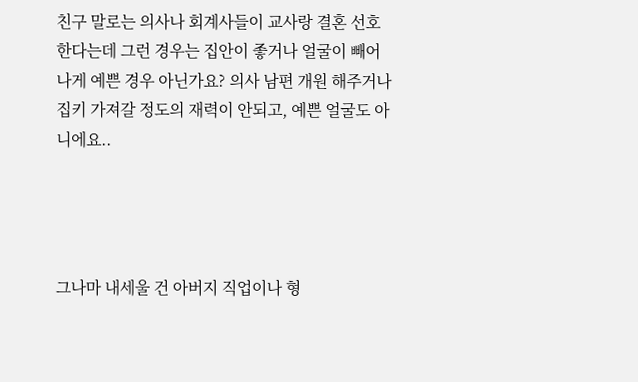친구 말로는 의사나 회계사들이 교사랑 결혼 선호한다는데 그런 경우는 집안이 좋거나 얼굴이 빼어나게 예쁜 경우 아닌가요? 의사 남편 개원 해주거나 집키 가져갈 정도의 재력이 안되고, 예쁜 얼굴도 아니에요..




그나마 내세울 건 아버지 직업이나 형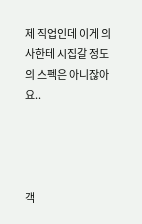제 직업인데 이게 의사한테 시집갈 정도의 스펙은 아니잖아요..




객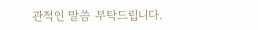관적인 말씀 부탁드립니다.